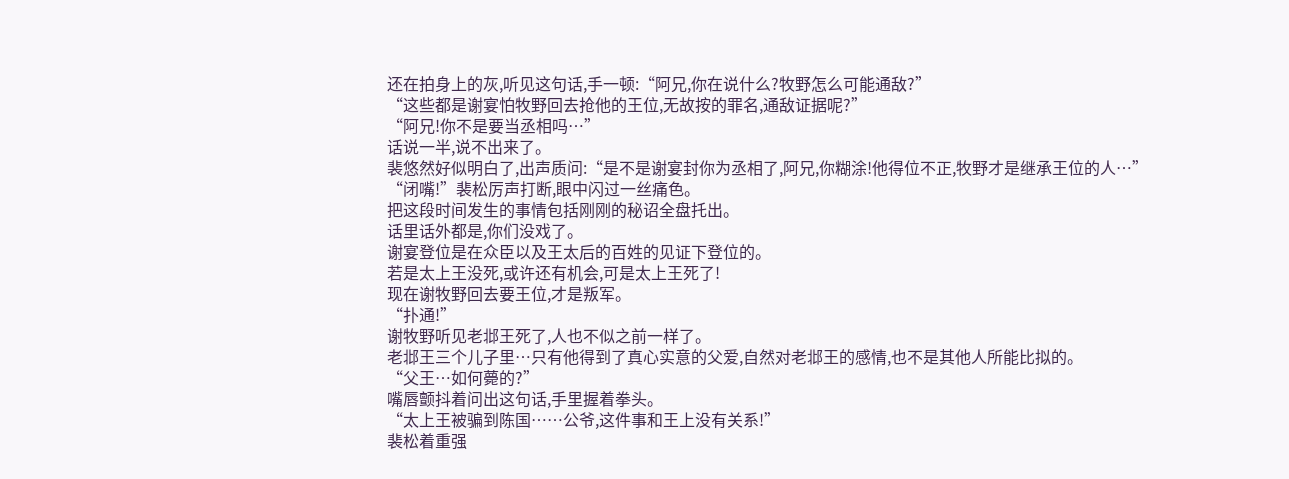还在拍身上的灰,听见这句话,手一顿:“阿兄,你在说什么?牧野怎么可能通敌?”
“这些都是谢宴怕牧野回去抢他的王位,无故按的罪名,通敌证据呢?”
“阿兄!你不是要当丞相吗…”
话说一半,说不出来了。
裴悠然好似明白了,出声质问:“是不是谢宴封你为丞相了,阿兄,你糊涂!他得位不正,牧野才是继承王位的人…”
“闭嘴!”裴松厉声打断,眼中闪过一丝痛色。
把这段时间发生的事情包括刚刚的秘诏全盘托出。
话里话外都是,你们没戏了。
谢宴登位是在众臣以及王太后的百姓的见证下登位的。
若是太上王没死,或许还有机会,可是太上王死了!
现在谢牧野回去要王位,才是叛军。
“扑通!”
谢牧野听见老邶王死了,人也不似之前一样了。
老邶王三个儿子里…只有他得到了真心实意的父爱,自然对老邶王的感情,也不是其他人所能比拟的。
“父王…如何薨的?”
嘴唇颤抖着问出这句话,手里握着拳头。
“太上王被骗到陈国……公爷,这件事和王上没有关系!”
裴松着重强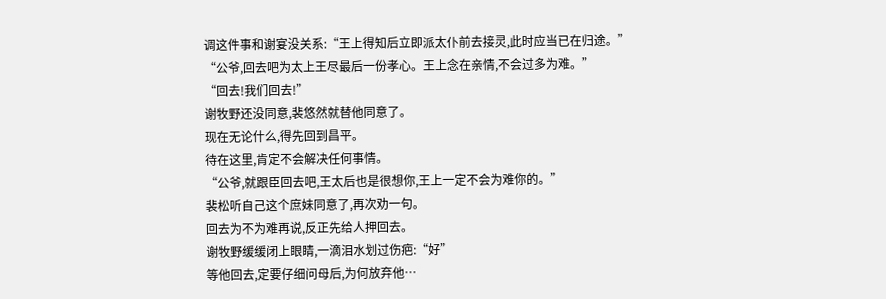调这件事和谢宴没关系:“王上得知后立即派太仆前去接灵,此时应当已在归途。”
“公爷,回去吧为太上王尽最后一份孝心。王上念在亲情,不会过多为难。”
“回去!我们回去!”
谢牧野还没同意,裴悠然就替他同意了。
现在无论什么,得先回到昌平。
待在这里,肯定不会解决任何事情。
“公爷,就跟臣回去吧,王太后也是很想你,王上一定不会为难你的。”
裴松听自己这个庶妹同意了,再次劝一句。
回去为不为难再说,反正先给人押回去。
谢牧野缓缓闭上眼睛,一滴泪水划过伤疤:“好”
等他回去,定要仔细问母后,为何放弃他…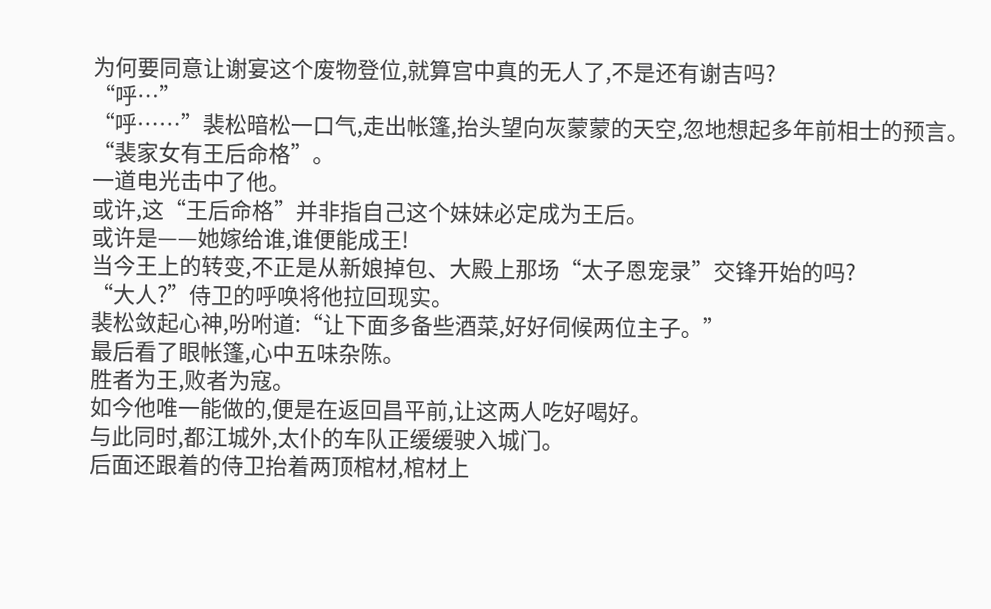为何要同意让谢宴这个废物登位,就算宫中真的无人了,不是还有谢吉吗?
“呼…”
“呼……”裴松暗松一口气,走出帐篷,抬头望向灰蒙蒙的天空,忽地想起多年前相士的预言。
“裴家女有王后命格”。
一道电光击中了他。
或许,这“王后命格”并非指自己这个妹妹必定成为王后。
或许是——她嫁给谁,谁便能成王!
当今王上的转变,不正是从新娘掉包、大殿上那场“太子恩宠录”交锋开始的吗?
“大人?”侍卫的呼唤将他拉回现实。
裴松敛起心神,吩咐道:“让下面多备些酒菜,好好伺候两位主子。”
最后看了眼帐篷,心中五味杂陈。
胜者为王,败者为寇。
如今他唯一能做的,便是在返回昌平前,让这两人吃好喝好。
与此同时,都江城外,太仆的车队正缓缓驶入城门。
后面还跟着的侍卫抬着两顶棺材,棺材上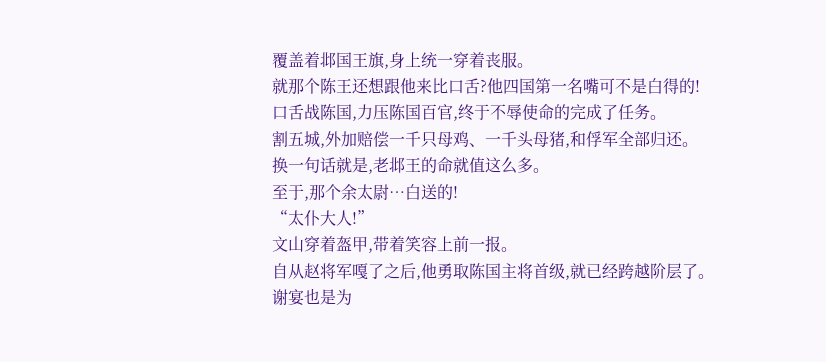覆盖着邶国王旗,身上统一穿着丧服。
就那个陈王还想跟他来比口舌?他四国第一名嘴可不是白得的!
口舌战陈国,力压陈国百官,终于不辱使命的完成了任务。
割五城,外加赔偿一千只母鸡、一千头母猪,和俘军全部归还。
换一句话就是,老邶王的命就值这么多。
至于,那个余太尉…白送的!
“太仆大人!”
文山穿着盔甲,带着笑容上前一报。
自从赵将军嘎了之后,他勇取陈国主将首级,就已经跨越阶层了。
谢宴也是为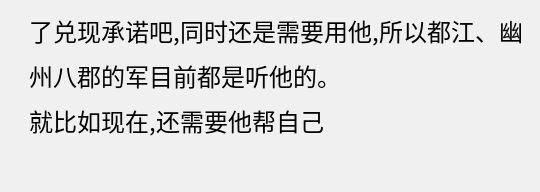了兑现承诺吧,同时还是需要用他,所以都江、幽州八郡的军目前都是听他的。
就比如现在,还需要他帮自己